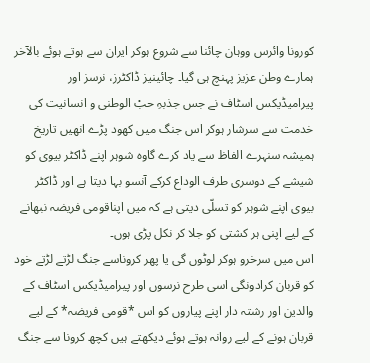کورونا وائرس ووہان چائنا سے شروع ہوکر ایران سے ہوتے ہوئے بالآخر ہمارے وطن عزیز پہنچ ہی گیا۔ چائینیز ڈاکٹرز، نرسز اور پیرامیڈیکس اسٹاف نے جس جذبہِ حبْ الوطنی و انسانیت کی خدمت سے سرشار ہوکر اس جنگ میں کھود پڑے انھیں تاریخ ہمیشہ سنہرے الفاظ سے یاد کرے گاوہ شوہر اپنے ڈاکٹر بیوی کو شیشے کے دوسری طرف الوداع کرکے آنسو بہا دیتا ہے اور ڈاکٹر بیوی اپنے شوہر کو تسلّی دیتی ہے کہ میں اپناقومی فریضہ نبھانے کے لیے اپنی ہر کشتی کو جلا کر نکل پڑی ہوں۔
اس میں سرخرو ہوکر لوٹوں گی یا پھر کروناسے جنگ لڑتے لڑتے خود کو قربان کرادونگی اسی طرح نرسوں اور پیرامیڈیکس اسٹاف کے والدین اور رشتہ دار اپنے پیاروں کو اس *قومی فریضہ* کے لیے قربان ہونے کے لیے روانہ ہوتے ہوئے دیکھتے ہیں کچھ کرونا سے جنگ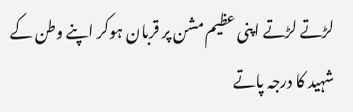لڑتے لڑتے اپنی عظیم مشن پر قربان ہوکر اپنے وطن کے شہید کا درجہ پاتے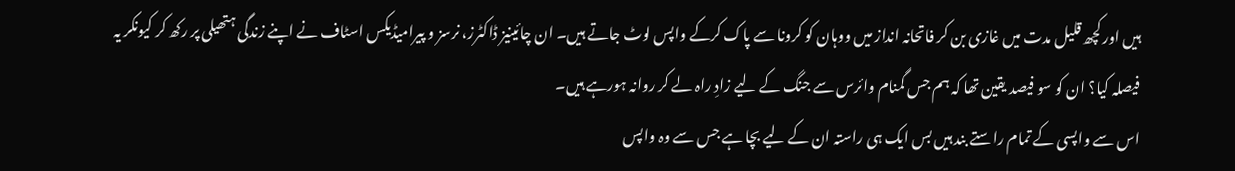ہیں اور کچھ قلیل مدت میں غازی بن کر فاتحانہ انداز میں ووہان کو کرونا سے پاک کرکے واپس لوٹ جاتے ہیں۔ ان چائینیز ڈاکٹرز، نرسز و پیرامیڈیکس اسٹاف نے اپنے زندگی ہتھیلی پر رکھ کر کیونکر یہ فیصلہ کیا؟ ان کو سو فیصد یقین تھا کہ ہم جس گمنام وائرس سے جنگ کے لیے زادِ راہ لے کر روانہ ہورہے ہیں۔
اس سے واپسی کے تمام راستے بند ہیں بس ایک ہی راستہ ان کے لیے بچا ہے جس سے وہ واپس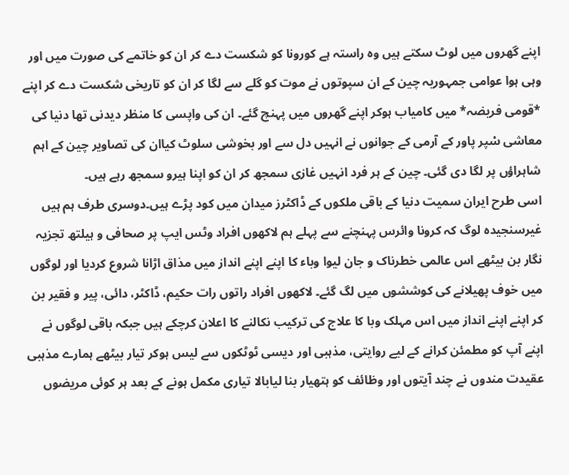اپنے گھروں میں لوٹ سکتے ہیں وہ راستہ ہے کورونا کو شکست دے کر ان کو خاتمے کی صورت میں اور وہی ہوا عوامی جمہوریہ چین کے ان سپوتوں نے موت کو گلے سے لگا کر ان کو تاریخی شکست دے کر اپنے *قومی فریضہ* میں کامیاب ہوکر اپنے گھروں میں پہنچ گئے۔ ان کی واپسی کا منظر دیدنی تھا دنیا کی معاشی سْپر پاور کے آرمی کے جوانوں نے انہیں دل سے اور بخوشی سلوٹ کیاان کی تصاویر چین کے اہم شاہراؤں پر لگا دی گئی۔ چین کے ہر فرد انہیں غازی سمجھ کر ان کو اپنا ہیرو سمجھ رہے ہیں۔
اسی طرح ایران سمیت دنیا کے باقی ملکوں کے ڈاکٹرز میدان میں کود پڑے ہیں۔دوسری طرف ہم ہیں غیرسنجیدہ لوگ کہ کرونا وائرس پہنچنے سے پہلے ہم لاکھوں افراد وٹس ایپ پر صحافی و ہیلتھ تجزیہ نگار بن بیٹھے اس عالمی خطرناک و جان لیوا وباء کا اپنے اپنے انداز میں مذاق اڑانا شروع کردیا اور لوگوں میں خوف پھیلانے کی کوششوں میں لگ گئے۔ لاکھوں افراد راتوں رات حکیم، ڈاکٹر، دائی، پیر و فقیر بن کر اپنے اپنے انداز میں اس مہلک وبا کا علاج کی ترکیب نکالنے کا اعلان کرچکے ہیں جبکہ باقی لوگوں نے اپنے آپ کو مطمئن کرانے کے لیے روایتی، مذہبی اور دیسی ٹوٹکوں سے لیس ہوکر تیار بیٹھے ہمارے مذہبی عقیدت مندوں نے چند آیتوں اور وظائف کو ہتھیار بنا لیابالا تیاری مکمل ہونے کے بعد ہر کوئی مریضوں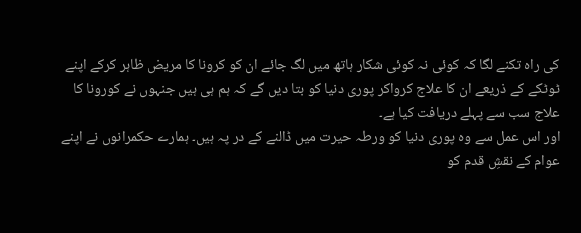کی راہ تکنے لگا کہ کوئی نہ کوئی شکار ہاتھ میں لگ جائے ان کو کرونا کا مریض ظاہر کرکے اپنے ٹوٹکے کے ذریعے ان کا علاج کرواکر پوری دنیا کو بتا دیں گے کہ ہم ہی ہیں جنہوں نے کورونا کا علاج سب سے پہلے دریافت کیا ہے۔
اور اس عمل سے وہ پوری دنیا کو ورطہ حیرت میں ڈالنے کے در پہ ہیں۔ ہمارے حکمرانوں نے اپنے عوام کے نقشِ قدم کو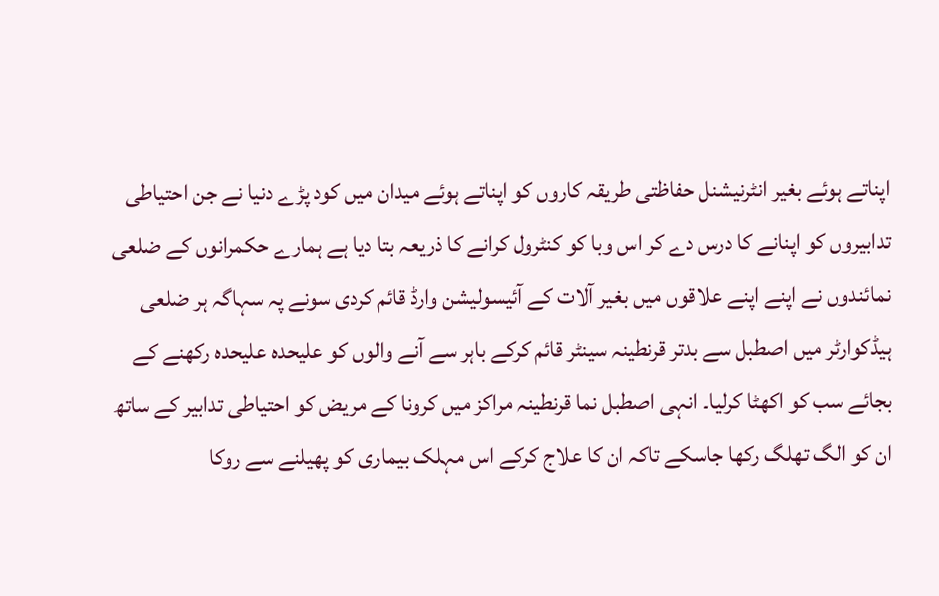اپناتے ہوئے بغیر انٹرنیشنل حفاظتی طریقہ کاروں کو اپناتے ہوئے میدان میں کود پڑے دنیا نے جن احتیاطی تدابیروں کو اپنانے کا درس دے کر اس وبا کو کنٹرول کرانے کا ذریعہ بتا دیا ہے ہمارے حکمرانوں کے ضلعی نمائندوں نے اپنے اپنے علاقوں میں بغیر آلات کے آئیسولیشن وارڈ قائم کردی سونے پہ سہاگہ ہر ضلعی ہیڈکوارٹر میں اصطبل سے بدتر قرنطینہ سینٹر قائم کرکے باہر سے آنے والوں کو علیحدہ علیحدہ رکھنے کے بجائے سب کو اکھٹا کرلیا۔ انہی اصطبل نما قرنطینہ مراکز میں کرونا کے مریض کو احتیاطی تدابیر کے ساتھ ان کو الگ تھلگ رکھا جاسکے تاکہ ان کا علاج کرکے اس مہلک بیماری کو پھیلنے سے روکا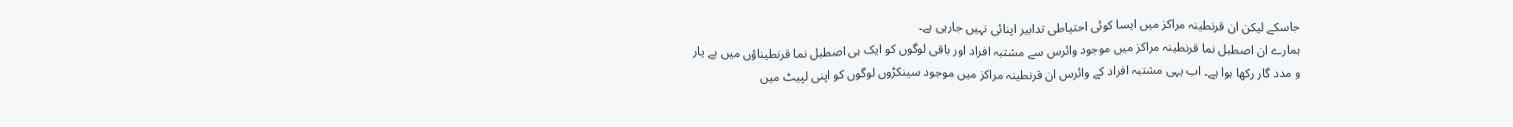جاسکے لیکن ان قرنطینہ مراکز میں ایسا کوئی احتیاطی تدابیر اپنائی نہیں جارہی ہے۔
ہمارے ان اصطبل نما قرنطینہ مراکز میں موجود وائرس سے مشتبہ افراد اور باقی لوگوں کو ایک ہی اصطبل نما قرنطیناؤں میں بے یار و مدد گار رکھا ہوا ہے۔ اب یہی مشتبہ افراد کے وائرس ان قرنطینہ مراکز میں موجود سینکڑوں لوگوں کو اپنی لپیٹ میں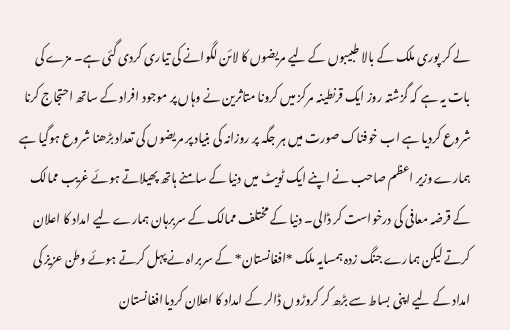لے کر پوری ملک کے بالا طبیبوں کے لیے مریضوں کا لائن لگوانے کی تیاری کردی گئی ہے۔ مزے کی بات یہ ہے کہ گزشتہ روز ایک قرنطینہ مرکز میں کرونا متاثرین نے وہاں پر موجود افراد کے ساتھ احتجاج کرنا شروع کردیا ہے اب خوفناک صورت میں ہر جگہ پر روزانہ کی بنیاد پر مریضوں کی تعداد بڑھنا شروع ہوگیا ہے ہمارے وزیر اعظم صاحب نے اپنے ایک ٹویٹ میں دنیا کے سامنے ہاتھ پھیلاتے ہوئے غریب ممالک کے قرضہ معافی کی درخواست کر ڈالی۔ دنیا کے مختلف ممالک کے سربرہان ہمارے لیے امداد کا اعلان کرتے لیکن ہمارے جنگ زدہ ہمسایہ ملک *افغانستان* کے سربراہ نے پہل کرتے ہوئے وطن عزیز کی امداد کے لیے اپنی بساط سے بڑھ کر کروڑوں ڈالر کے امداد کا اعلان کردیاافغانستان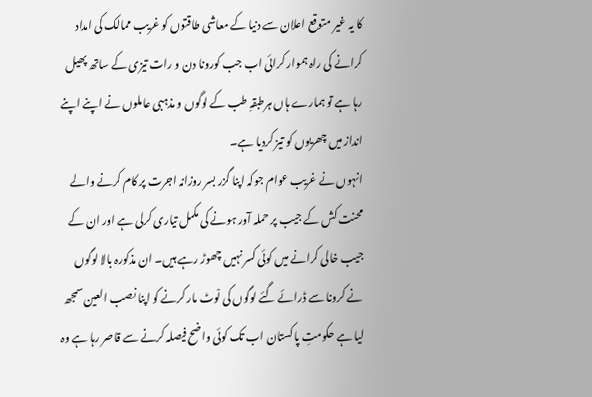کا یہ غیر متوقع اعلان سے دنیا کے معاشی طاقتوں کو غریب ممالک کی امداد کرانے کی راہ ہموار کرائی اب جب کورونا دن و رات تیزی کے ساتھ پھیل رہا ہے تو ہمارے ہاں ہرطبقہِ طب کے لوگوں و مذہبی عاملوں نے اپنے اپنے انداز میں چھریوں کو تیز کردیا ہے۔
انہوں نے غریب عوام جوکہ اپنا گزر بسر روزانہ اجرت پر کام کرنے والے محنت کش کے جیب پر حملہ آور ہونے کی مکمل تیاری کرلی ہے اور ان کے جیب خالی کرانے میں کوئی کسر نہیں چھوڑ رہے ہیں۔ ان مذکورہ بالا لوگوں نے کرونا سے ڈرائے گئے لوگوں کی لْوٹ مار کرنے کو اپنا نصب العین سمجھ لیا ہے حکومتِ پاکستان اب تک کوئی واضح فیصلہ کرنے سے قاصر رہا ہے وہ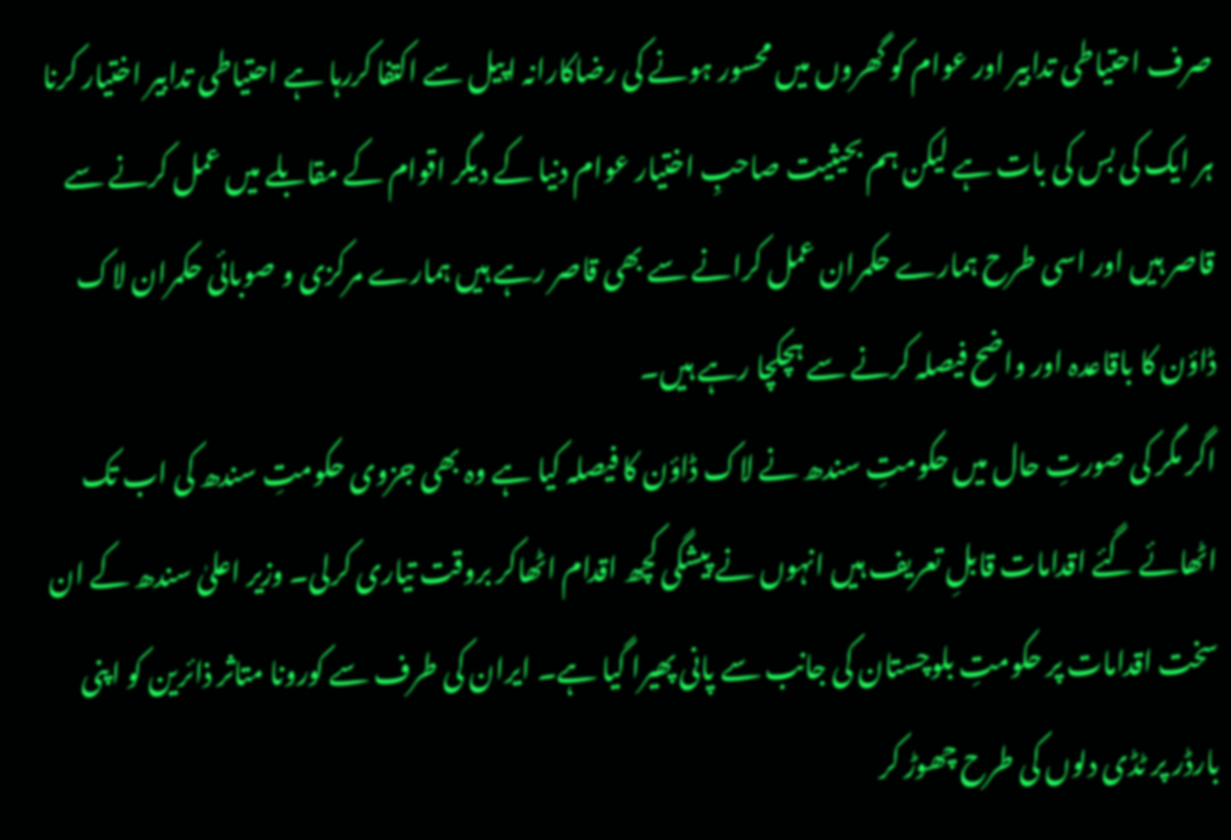صرف احتیاطی تدابیر اور عوام کو گھروں میں محسور ہونے کی رضاکارانہ اپیل سے اکتفا کررہا ہے احتیاطی تدابیر اختیار کرنا ہر ایک کی بس کی بات ہے لیکن ہم بحیثیت صاحبِ اختیار عوام دنیا کے دیگر اقوام کے مقابلے میں عمل کرنے سے قاصر ہیں اور اسی طرح ہمارے حکمران عمل کرانے سے بھی قاصر رہے ہیں ہمارے مرکزی و صوبائی حکمران لاک ڈاؤن کا باقاعدہ اور واضح فیصلہ کرنے سے ہچکچا رہے ہیں۔
اگر مگر کی صورتِ حال میں حکومتِ سندھ نے لاک ڈاؤن کا فیصلہ کیا ہے وہ بھی جزوی حکومتِ سندھ کی اب تک اٹھائے گئے اقدامات قابلِ تعریف ہیں انہوں نے پیشگی کچھ اقدام اٹھاکر بروقت تیاری کرلی۔ وزیر اعلیٰ سندھ کے ان سخت اقدامات پر حکومتِ بلوچستان کی جانب سے پانی پھیرا گیا ہے۔ ایران کی طرف سے کورونا متاثر ذائرین کو اپنی بارڈر پر ٹڈی دلوں کی طرح چھوڑ کر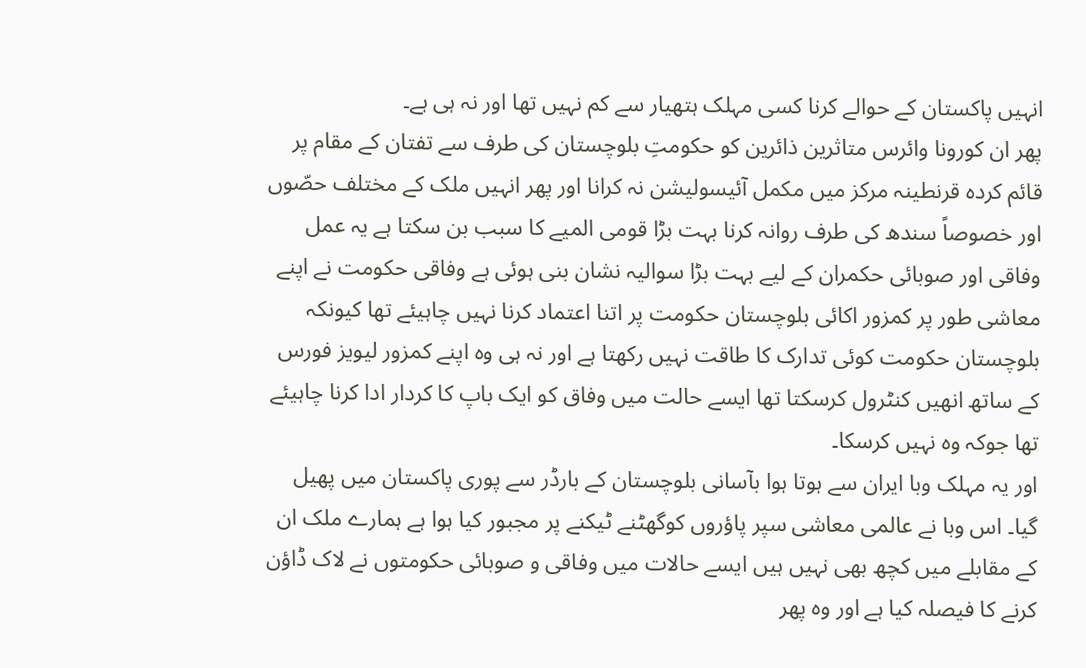انہیں پاکستان کے حوالے کرنا کسی مہلک ہتھیار سے کم نہیں تھا اور نہ ہی ہے۔
پھر ان کورونا وائرس متاثرین ذائرین کو حکومتِ بلوچستان کی طرف سے تفتان کے مقام پر قائم کردہ قرنطینہ مرکز میں مکمل آئیسولیشن نہ کرانا اور پھر انہیں ملک کے مختلف حصّوں اور خصوصاً سندھ کی طرف روانہ کرنا بہت بڑا قومی المیے کا سبب بن سکتا ہے یہ عمل وفاقی اور صوبائی حکمران کے لیے بہت بڑا سوالیہ نشان بنی ہوئی ہے وفاقی حکومت نے اپنے معاشی طور پر کمزور اکائی بلوچستان حکومت پر اتنا اعتماد کرنا نہیں چاہیئے تھا کیونکہ بلوچستان حکومت کوئی تدارک کا طاقت نہیں رکھتا ہے اور نہ ہی وہ اپنے کمزور لیویز فورس کے ساتھ انھیں کنٹرول کرسکتا تھا ایسے حالت میں وفاق کو ایک باپ کا کردار ادا کرنا چاہیئے تھا جوکہ وہ نہیں کرسکا۔
اور یہ مہلک وبا ایران سے ہوتا ہوا بآسانی بلوچستان کے بارڈر سے پوری پاکستان میں پھیل گیا۔ اس وبا نے عالمی معاشی سپر پاؤروں کوگھٹنے ٹیکنے پر مجبور کیا ہوا ہے ہمارے ملک ان کے مقابلے میں کچھ بھی نہیں ہیں ایسے حالات میں وفاقی و صوبائی حکومتوں نے لاک ڈاؤن کرنے کا فیصلہ کیا ہے اور وہ پھر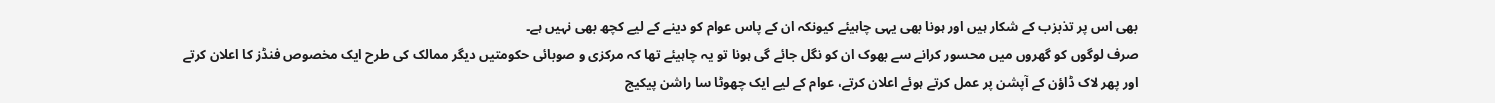بھی اس پر تذبزب کے شکار ہیں اور ہونا بھی یہی چاہیئے کیونکہ ان کے پاس عوام کو دینے کے لیے کچھ بھی نہیں ہے۔
صرف لوگوں کو گھروں میں محسور کرانے سے بھوک ان کو نگل جائے گی ہونا تو یہ چاہیئے تھا کہ مرکزی و صوبائی حکومتیں دیگر ممالک کی طرح ایک مخصوص فنڈز کا اعلان کرتے اور پھر لاک ڈاؤن کے آپشن پر عمل کرتے ہوئے اعلان کرتے، عوام کے لیے ایک چھوٹا سا راشن پیکیج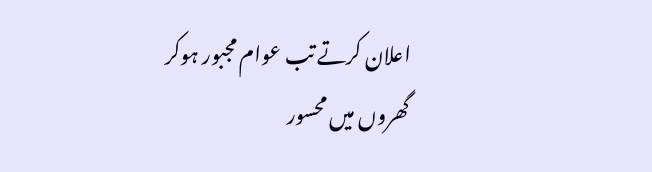اعلان کرتے تب عوام مجبور ہوکر گھروں میں محسور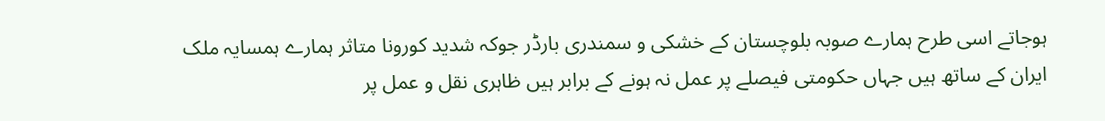ہوجاتے اسی طرح ہمارے صوبہ بلوچستان کے خشکی و سمندری بارڈر جوکہ شدید کورونا متاثر ہمارے ہمسایہ ملک ایران کے ساتھ ہیں جہاں حکومتی فیصلے پر عمل نہ ہونے کے برابر ہیں ظاہری نقل و عمل پر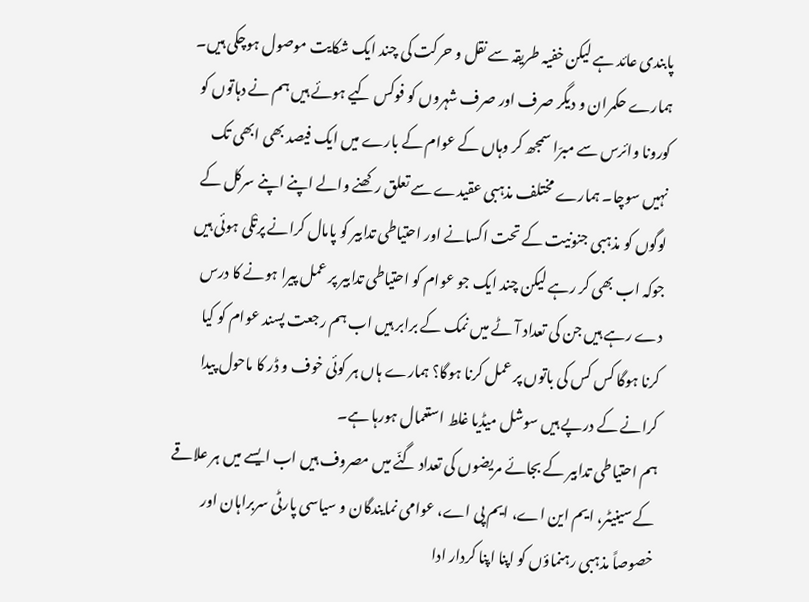پابندی عائد ہے لیکن خفیہ طریقہ سے نقل و حرکت کی چند ایک شکایت موصول ہوچکی ہیں۔
ہمارے حکمران و دیگر صرف اور صرف شہروں کو فوکس کیے ہوئے ہیں ہم نے دہاتوں کو کورونا وائرس سے مبرّا سمجھ کر وہاں کے عوام کے بارے میں ایک فیصد بھی ابھی تک نہیں سوچا۔ ہمارے مختلف مذہبی عقیدے سے تعلق رکھنے والے اپنے اپنے سرکل کے لوگوں کو مذہبی جنونیت کے تحت اکسانے اور احتیاطی تدابیر کو پامال کرانے پرتْلی ہوئی ہیں جوکہ اب بھی کر رہے لیکن چند ایک جو عوام کو احتیاطی تدابیر پر عمل پیرا ہونے کا درس دے رہے ہیں جن کی تعداد آٹے میں نمک کے برابر ہیں اب ہم رجعت پسند عوام کو کیا کرنا ہوگا کس کس کی باتوں پر عمل کرنا ہوگا؟ ہمارے ہاں ہر کوئی خوف و ڈر کا ماحول پیدا کرانے کے درپے ہیں سوشل میڈیا غلط استعمال ہورہا ہے۔
ہم احتیاطی تدابیر کے بجائے مریضوں کی تعداد گنّے میں مصروف ہیں اب ایسے میں ہر علاقے کے سینیٹر، ایم این اے، ایم پی اے، عوامی نمایندگان و سیاسی پارٹی سربراہان اور خصوصاً مذہبی رہنماؤں کو اپنا اپنا کردار ادا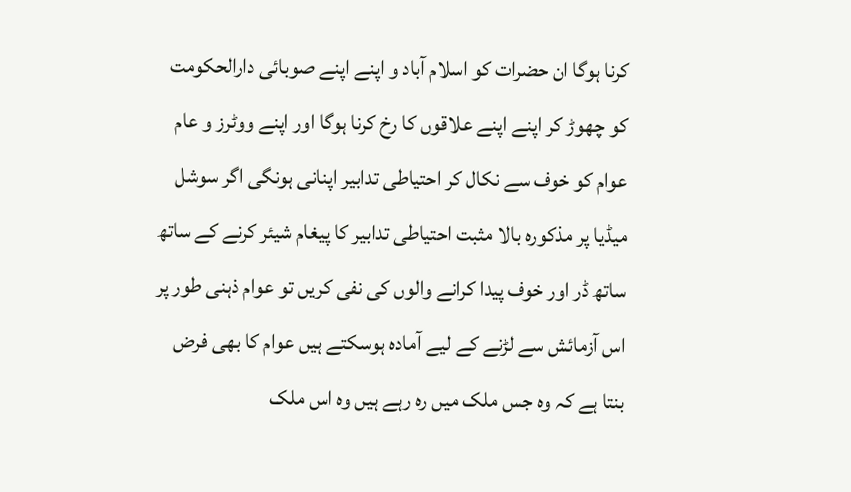کرنا ہوگا ان حضرات کو اسلام آباد و اپنے اپنے صوبائی دارالحکومت کو چھوڑ کر اپنے اپنے علاقوں کا رخ کرنا ہوگا اور اپنے ووٹرز و عام عوام کو خوف سے نکال کر احتیاطی تدابیر اپنانی ہونگی اگر سوشل میڈیا پر مذکورہ بالا مثبت احتیاطی تدابیر کا پیغام شیئر کرنے کے ساتھ ساتھ ڈر اور خوف پیدا کرانے والوں کی نفی کریں تو عوام ذہنی طور پر اس آزمائش سے لڑنے کے لیے آمادہ ہوسکتے ہیں عوام کا بھی فرض بنتا ہے کہ وہ جس ملک میں رہ رہے ہیں وہ اس ملک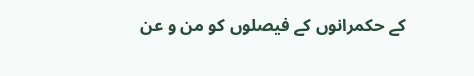کے حکمرانوں کے فیصلوں کو من و عن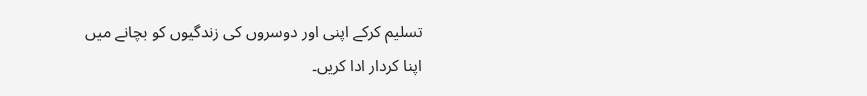تسلیم کرکے اپنی اور دوسروں کی زندگیوں کو بچانے میں اپنا کردار ادا کریں۔